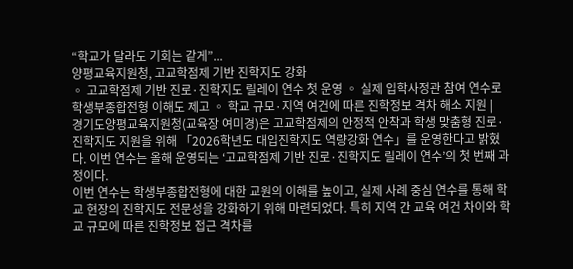“학교가 달라도 기회는 같게”...
양평교육지원청, 고교학점제 기반 진학지도 강화
◦ 고교학점제 기반 진로·진학지도 릴레이 연수 첫 운영 ◦ 실제 입학사정관 참여 연수로 학생부종합전형 이해도 제고 ◦ 학교 규모·지역 여건에 따른 진학정보 격차 해소 지원 |
경기도양평교육지원청(교육장 여미경)은 고교학점제의 안정적 안착과 학생 맞춤형 진로·진학지도 지원을 위해 「2026학년도 대입진학지도 역량강화 연수」를 운영한다고 밝혔다. 이번 연수는 올해 운영되는 ‘고교학점제 기반 진로·진학지도 릴레이 연수’의 첫 번째 과정이다.
이번 연수는 학생부종합전형에 대한 교원의 이해를 높이고, 실제 사례 중심 연수를 통해 학교 현장의 진학지도 전문성을 강화하기 위해 마련되었다. 특히 지역 간 교육 여건 차이와 학교 규모에 따른 진학정보 접근 격차를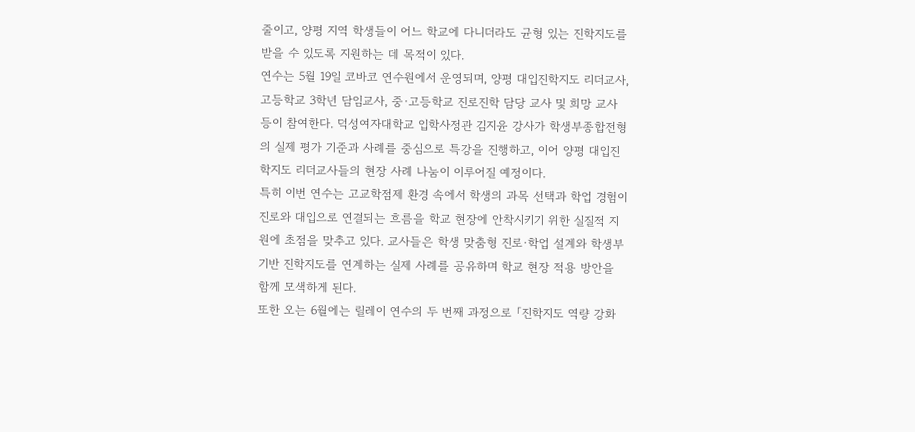줄이고, 양평 지역 학생들이 어느 학교에 다니더라도 균형 있는 진학지도를 받을 수 있도록 지원하는 데 목적이 있다.
연수는 5월 19일 코바코 연수원에서 운영되며, 양평 대입진학지도 리더교사, 고등학교 3학년 담임교사, 중·고등학교 진로진학 담당 교사 및 희망 교사 등이 참여한다. 덕성여자대학교 입학사정관 김지윤 강사가 학생부종합전형의 실제 평가 기준과 사례를 중심으로 특강을 진행하고, 이어 양평 대입진학지도 리더교사들의 현장 사례 나눔이 이루어질 예정이다.
특히 이번 연수는 고교학점제 환경 속에서 학생의 과목 선택과 학업 경험이 진로와 대입으로 연결되는 흐름을 학교 현장에 안착시키기 위한 실질적 지원에 초점을 맞추고 있다. 교사들은 학생 맞춤형 진로·학업 설계와 학생부 기반 진학지도를 연계하는 실제 사례를 공유하며 학교 현장 적용 방안을 함께 모색하게 된다.
또한 오는 6월에는 릴레이 연수의 두 번째 과정으로 「진학지도 역량 강화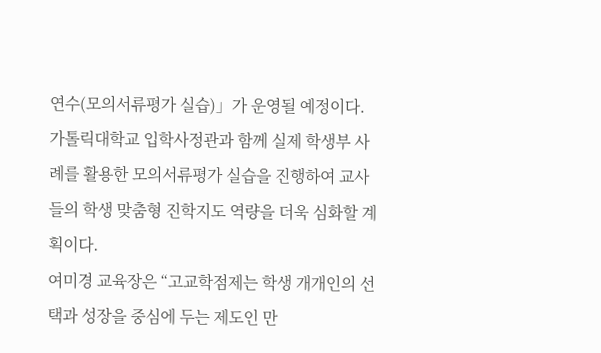연수(모의서류평가 실습)」가 운영될 예정이다. 가톨릭대학교 입학사정관과 함께 실제 학생부 사례를 활용한 모의서류평가 실습을 진행하여 교사들의 학생 맞춤형 진학지도 역량을 더욱 심화할 계획이다.
여미경 교육장은 “고교학점제는 학생 개개인의 선택과 성장을 중심에 두는 제도인 만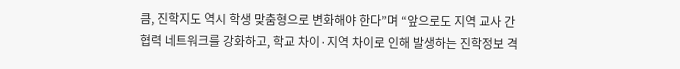큼, 진학지도 역시 학생 맞춤형으로 변화해야 한다”며 “앞으로도 지역 교사 간 협력 네트워크를 강화하고, 학교 차이·지역 차이로 인해 발생하는 진학정보 격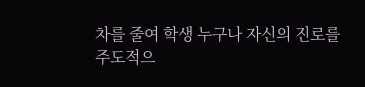차를 줄여 학생 누구나 자신의 진로를 주도적으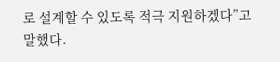로 설계할 수 있도록 적극 지원하겠다”고 말했다.